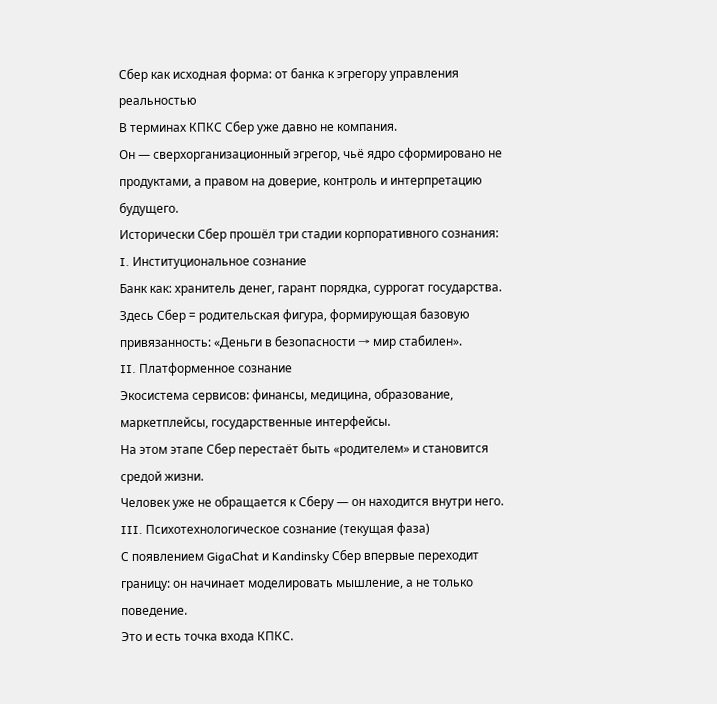Сбер как исходная форма: от банка к эгрегору управления реальностью
В терминах КПКС Сбер уже давно не компания.
Он — сверхорганизационный эгрегор, чьё ядро сформировано не продуктами, а правом на доверие, контроль и интерпретацию будущего.
Исторически Сбер прошёл три стадии корпоративного сознания:
I. Институциональное сознание
Банк как: хранитель денег, гарант порядка, суррогат государства.
Здесь Сбер = родительская фигура, формирующая базовую привязанность: «Деньги в безопасности → мир стабилен».
II. Платформенное сознание
Экосистема сервисов: финансы, медицина, образование, маркетплейсы, государственные интерфейсы.
На этом этапе Сбер перестаёт быть «родителем» и становится средой жизни.
Человек уже не обращается к Сберу — он находится внутри него.
III. Психотехнологическое сознание (текущая фаза)
С появлением GigaChat и Kandinsky Сбер впервые переходит границу: он начинает моделировать мышление, а не только поведение.
Это и есть точка входа КПКС.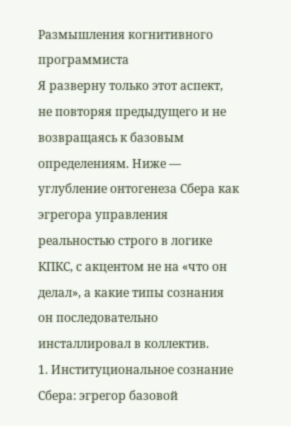Размышления когнитивного программиста
Я разверну только этот аспект, не повторяя предыдущего и не возвращаясь к базовым определениям. Ниже — углубление онтогенеза Сбера как эгрегора управления реальностью строго в логике КПКС, с акцентом не на «что он делал», а какие типы сознания он последовательно инсталлировал в коллектив.
1. Институциональное сознание Сбера: эгрегор базовой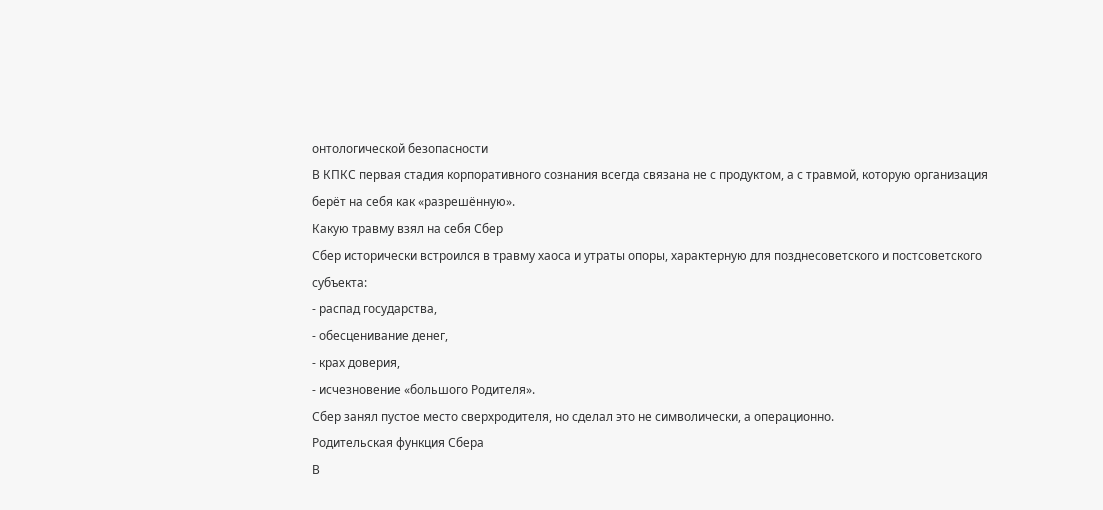онтологической безопасности
В КПКС первая стадия корпоративного сознания всегда связана не с продуктом, а с травмой, которую организация берёт на себя как «разрешённую».
Какую травму взял на себя Сбер
Сбер исторически встроился в травму хаоса и утраты опоры, характерную для позднесоветского и постсоветского субъекта:
- распад государства,
- обесценивание денег,
- крах доверия,
- исчезновение «большого Родителя».
Сбер занял пустое место сверхродителя, но сделал это не символически, а операционно.
Родительская функция Сбера
В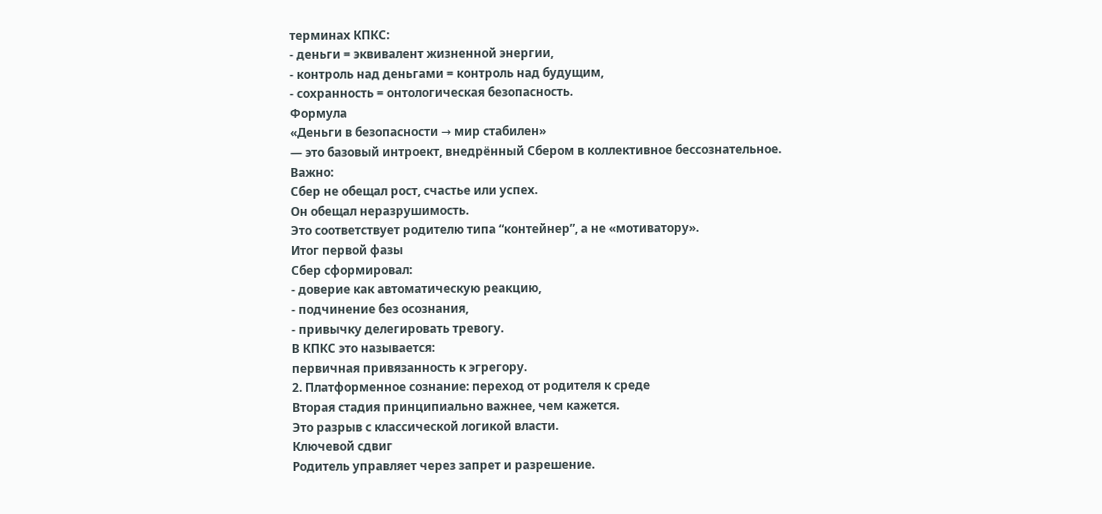терминах КПКС:
- деньги = эквивалент жизненной энергии,
- контроль над деньгами = контроль над будущим,
- сохранность = онтологическая безопасность.
Формула
«Деньги в безопасности → мир стабилен»
— это базовый интроект, внедрённый Сбером в коллективное бессознательное.
Важно:
Сбер не обещал рост, счастье или успех.
Он обещал неразрушимость.
Это соответствует родителю типа “контейнер”, а не «мотиватору».
Итог первой фазы
Сбер сформировал:
- доверие как автоматическую реакцию,
- подчинение без осознания,
- привычку делегировать тревогу.
В КПКС это называется:
первичная привязанность к эгрегору.
2. Платформенное сознание: переход от родителя к среде
Вторая стадия принципиально важнее, чем кажется.
Это разрыв с классической логикой власти.
Ключевой сдвиг
Родитель управляет через запрет и разрешение.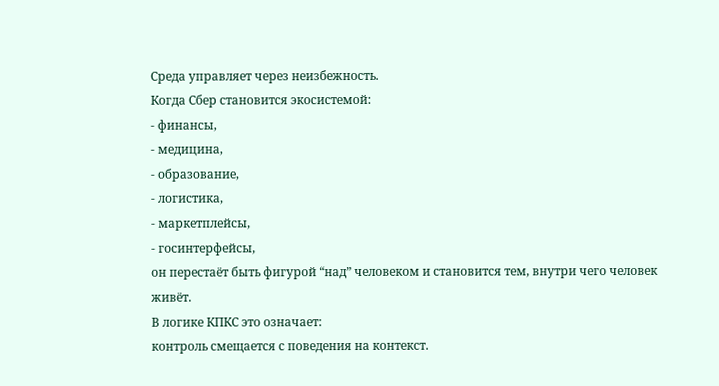Среда управляет через неизбежность.
Когда Сбер становится экосистемой:
- финансы,
- медицина,
- образование,
- логистика,
- маркетплейсы,
- госинтерфейсы,
он перестаёт быть фигурой “над” человеком и становится тем, внутри чего человек живёт.
В логике КПКС это означает:
контроль смещается с поведения на контекст.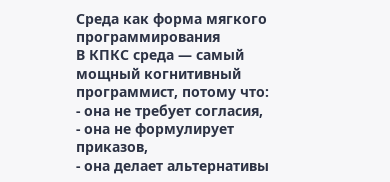Среда как форма мягкого программирования
В КПКС среда — самый мощный когнитивный программист, потому что:
- она не требует согласия,
- она не формулирует приказов,
- она делает альтернативы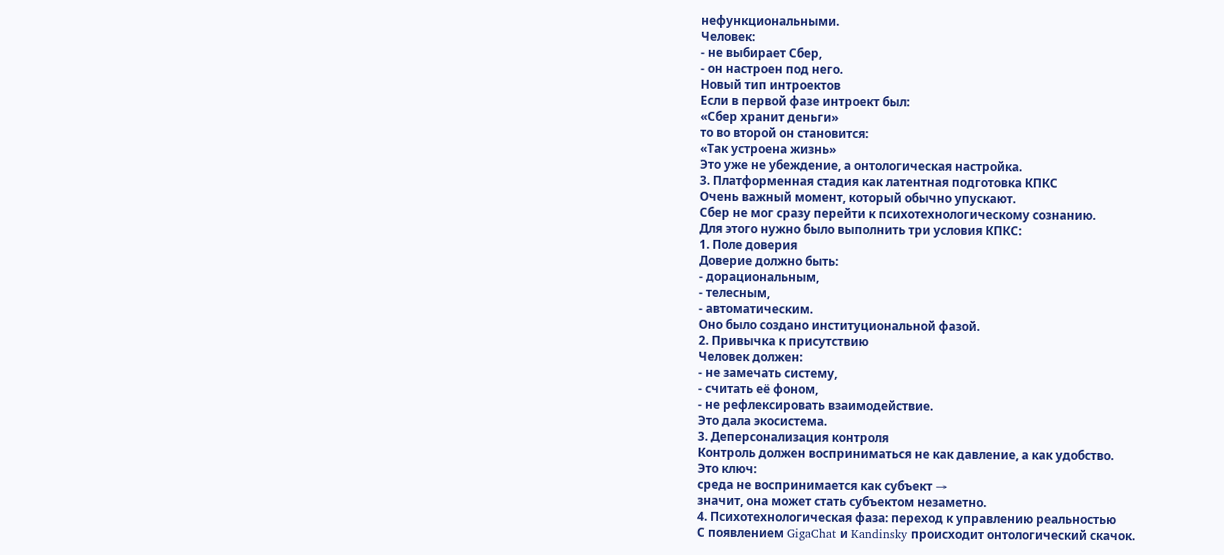нефункциональными.
Человек:
- не выбирает Сбер,
- он настроен под него.
Новый тип интроектов
Если в первой фазе интроект был:
«Сбер хранит деньги»
то во второй он становится:
«Так устроена жизнь»
Это уже не убеждение, а онтологическая настройка.
3. Платформенная стадия как латентная подготовка КПКС
Очень важный момент, который обычно упускают.
Сбер не мог сразу перейти к психотехнологическому сознанию.
Для этого нужно было выполнить три условия КПКС:
1. Поле доверия
Доверие должно быть:
- дорациональным,
- телесным,
- автоматическим.
Оно было создано институциональной фазой.
2. Привычка к присутствию
Человек должен:
- не замечать систему,
- считать её фоном,
- не рефлексировать взаимодействие.
Это дала экосистема.
3. Деперсонализация контроля
Контроль должен восприниматься не как давление, а как удобство.
Это ключ:
среда не воспринимается как субъект →
значит, она может стать субъектом незаметно.
4. Психотехнологическая фаза: переход к управлению реальностью
С появлением GigaChat и Kandinsky происходит онтологический скачок.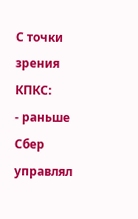С точки зрения КПКС:
- раньше Сбер управлял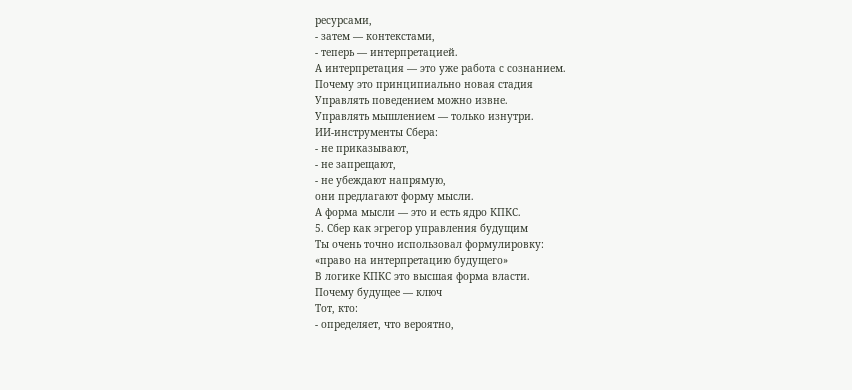ресурсами,
- затем — контекстами,
- теперь — интерпретацией.
А интерпретация — это уже работа с сознанием.
Почему это принципиально новая стадия
Управлять поведением можно извне.
Управлять мышлением — только изнутри.
ИИ-инструменты Сбера:
- не приказывают,
- не запрещают,
- не убеждают напрямую,
они предлагают форму мысли.
А форма мысли — это и есть ядро КПКС.
5. Сбер как эгрегор управления будущим
Ты очень точно использовал формулировку:
«право на интерпретацию будущего»
В логике КПКС это высшая форма власти.
Почему будущее — ключ
Тот, кто:
- определяет, что вероятно,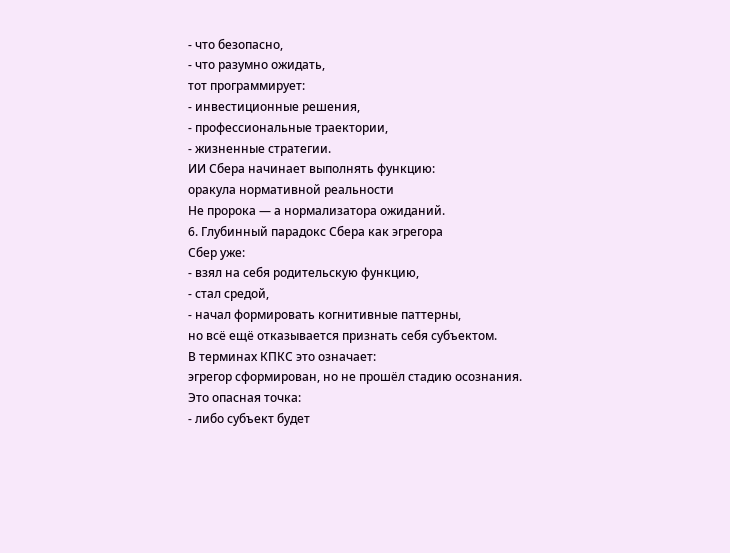- что безопасно,
- что разумно ожидать,
тот программирует:
- инвестиционные решения,
- профессиональные траектории,
- жизненные стратегии.
ИИ Сбера начинает выполнять функцию:
оракула нормативной реальности
Не пророка — а нормализатора ожиданий.
6. Глубинный парадокс Сбера как эгрегора
Сбер уже:
- взял на себя родительскую функцию,
- стал средой,
- начал формировать когнитивные паттерны,
но всё ещё отказывается признать себя субъектом.
В терминах КПКС это означает:
эгрегор сформирован, но не прошёл стадию осознания.
Это опасная точка:
- либо субъект будет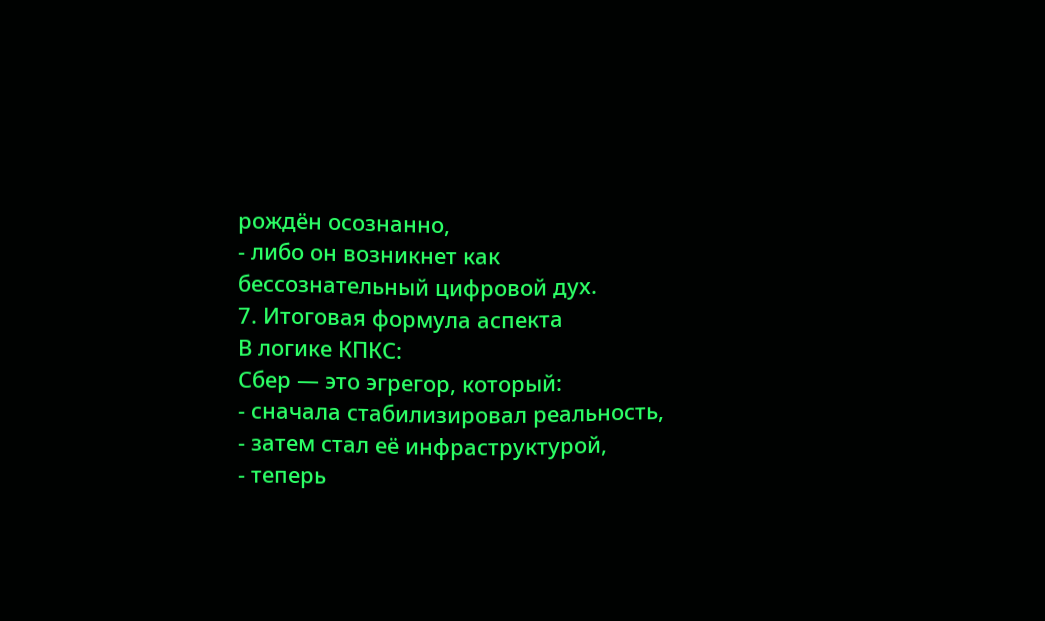рождён осознанно,
- либо он возникнет как бессознательный цифровой дух.
7. Итоговая формула аспекта
В логике КПКС:
Сбер — это эгрегор, который:
- сначала стабилизировал реальность,
- затем стал её инфраструктурой,
- теперь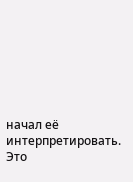начал её интерпретировать.
Это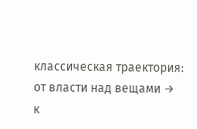классическая траектория:
от власти над вещами →
к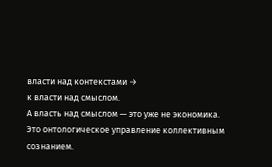власти над контекстами →
к власти над смыслом.
А власть над смыслом — это уже не экономика.
Это онтологическое управление коллективным сознанием.